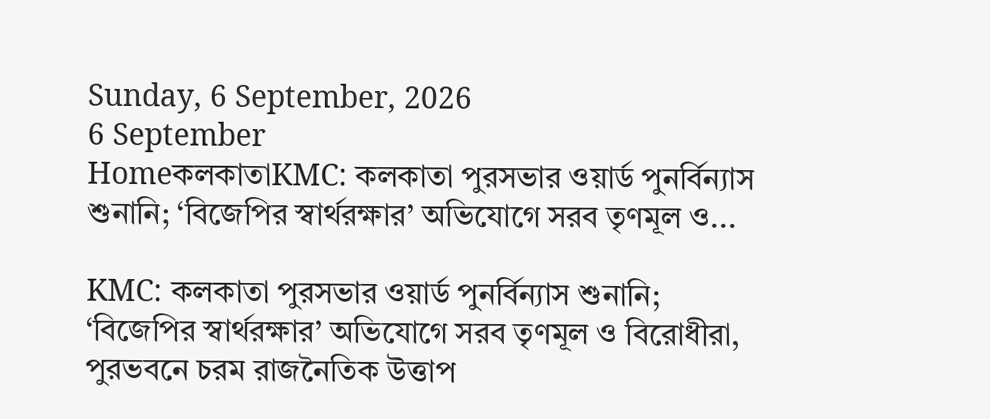Sunday, 6 September, 2026
6 September
HomeকলকাতাKMC: কলকাতা পুরসভার ওয়ার্ড পুনর্বিন্যাস শুনানি; ‘বিজেপির স্বার্থরক্ষার’ অভিযোগে সরব তৃণমূল ও...

KMC: কলকাতা পুরসভার ওয়ার্ড পুনর্বিন্যাস শুনানি; ‘বিজেপির স্বার্থরক্ষার’ অভিযোগে সরব তৃণমূল ও বিরোধীরা, পুরভবনে চরম রাজনৈতিক উত্তাপ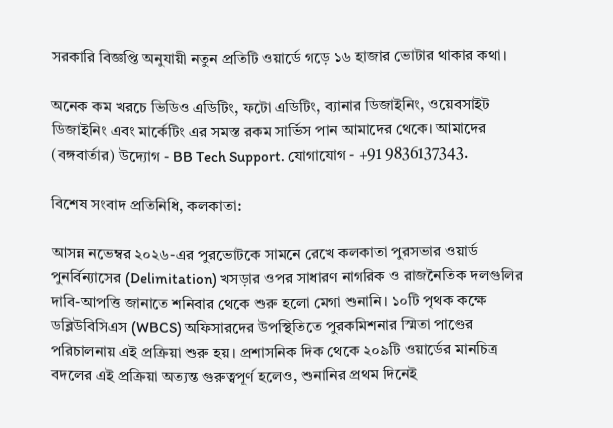সরকারি বিজ্ঞপ্তি অনুযায়ী নতুন প্রতিটি ওয়ার্ডে গড়ে ১৬ হাজার ভোটার থাকার কথা।

অনেক কম খরচে ভিডিও এডিটিং, ফটো এডিটিং, ব্যানার ডিজাইনিং, ওয়েবসাইট ডিজাইনিং এবং মার্কেটিং এর সমস্ত রকম সার্ভিস পান আমাদের থেকে। আমাদের (বঙ্গবার্তার) উদ্যোগ - BB Tech Support. যোগাযোগ - +91 9836137343.

বিশেষ সংবাদ প্রতিনিধি, কলকাতা:

আসন্ন নভেম্বর ২০২৬-এর পুরভোটকে সামনে রেখে কলকাতা পুরসভার ওয়ার্ড পুনর্বিন্যাসের (Delimitation) খসড়ার ওপর সাধারণ নাগরিক ও রাজনৈতিক দলগুলির দাবি-আপত্তি জানাতে শনিবার থেকে শুরু হলো মেগা শুনানি। ১০টি পৃথক কক্ষে ডব্লিউবিসিএস (WBCS) অফিসারদের উপস্থিতিতে পুরকমিশনার স্মিতা পাণ্ডের পরিচালনায় এই প্রক্রিয়া শুরু হয়। প্রশাসনিক দিক থেকে ২০৯টি ওয়ার্ডের মানচিত্র বদলের এই প্রক্রিয়া অত্যন্ত গুরুত্বপূর্ণ হলেও, শুনানির প্রথম দিনেই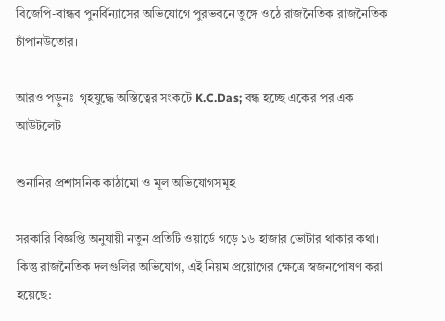বিজেপি-বান্ধব পুনর্বিন্যাসের অভিযোগে পুরভবনে তুঙ্গে ওঠে রাজনৈতিক রাজনৈতিক চাঁপানউতোর।

আরও পড়ুনঃ  গৃহযুদ্ধে অস্তিত্বের সংকটে K.C.Das; বন্ধ হচ্ছে একের পর এক আউটলেট

শুনানির প্রশাসনিক কাঠামো ও মূল অভিযোগসমূহ

সরকারি বিজ্ঞপ্তি অনুযায়ী নতুন প্রতিটি ওয়ার্ডে গড়ে ১৬ হাজার ভোটার থাকার কথা। কিন্তু রাজনৈতিক দলগুলির অভিযোগ, এই নিয়ম প্রয়োগের ক্ষেত্রে স্বজনপোষণ করা হয়েছে: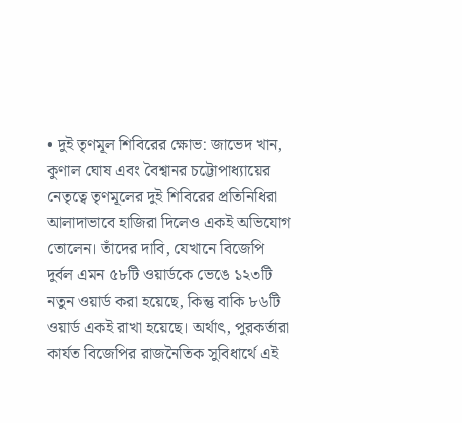• দুই তৃণমূল শিবিরের ক্ষোভ: জাভেদ খান, কুণাল ঘোষ এবং বৈশ্বানর চট্টোপাধ্যায়ের নেতৃত্বে তৃণমূলের দুই শিবিরের প্রতিনিধিরা আলাদাভাবে হাজিরা দিলেও একই অভিযোগ তোলেন। তাঁদের দাবি, যেখানে বিজেপি দুর্বল এমন ৫৮টি ওয়ার্ডকে ভেঙে ১২৩টি নতুন ওয়ার্ড করা হয়েছে, কিন্তু বাকি ৮৬টি ওয়ার্ড একই রাখা হয়েছে। অর্থাৎ, পুরকর্তারা কার্যত বিজেপির রাজনৈতিক সুবিধার্থে এই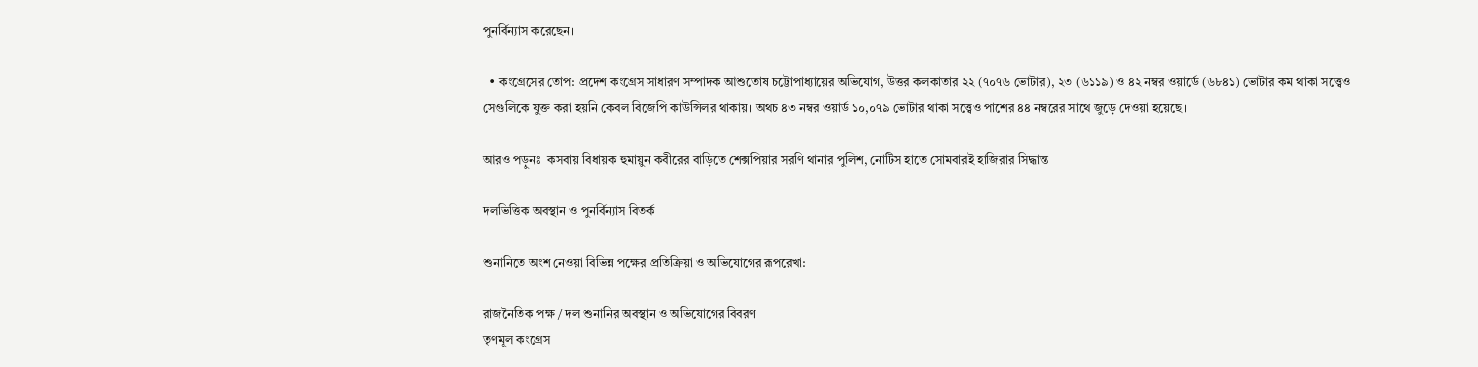পুনর্বিন্যাস করেছেন।

  • কংগ্রেসের তোপ: প্রদেশ কংগ্রেস সাধারণ সম্পাদক আশুতোষ চট্টোপাধ্যায়ের অভিযোগ, উত্তর কলকাতার ২২ (৭০৭৬ ভোটার), ২৩ (৬১১৯) ও ৪২ নম্বর ওয়ার্ডে (৬৮৪১) ভোটার কম থাকা সত্ত্বেও সেগুলিকে যুক্ত করা হয়নি কেবল বিজেপি কাউন্সিলর থাকায়। অথচ ৪৩ নম্বর ওয়ার্ড ১০,০৭৯ ভোটার থাকা সত্ত্বেও পাশের ৪৪ নম্বরের সাথে জুড়ে দেওয়া হয়েছে।

আরও পড়ুনঃ  কসবায় বিধায়ক হুমায়ুন কবীরের বাড়িতে শেক্সপিয়ার সরণি থানার পুলিশ, নোটিস হাতে সোমবারই হাজিরার সিদ্ধান্ত

দলভিত্তিক অবস্থান ও পুনর্বিন্যাস বিতর্ক

শুনানিতে অংশ নেওয়া বিভিন্ন পক্ষের প্রতিক্রিয়া ও অভিযোগের রূপরেখা:

রাজনৈতিক পক্ষ / দল শুনানির অবস্থান ও অভিযোগের বিবরণ
তৃণমূল কংগ্রেস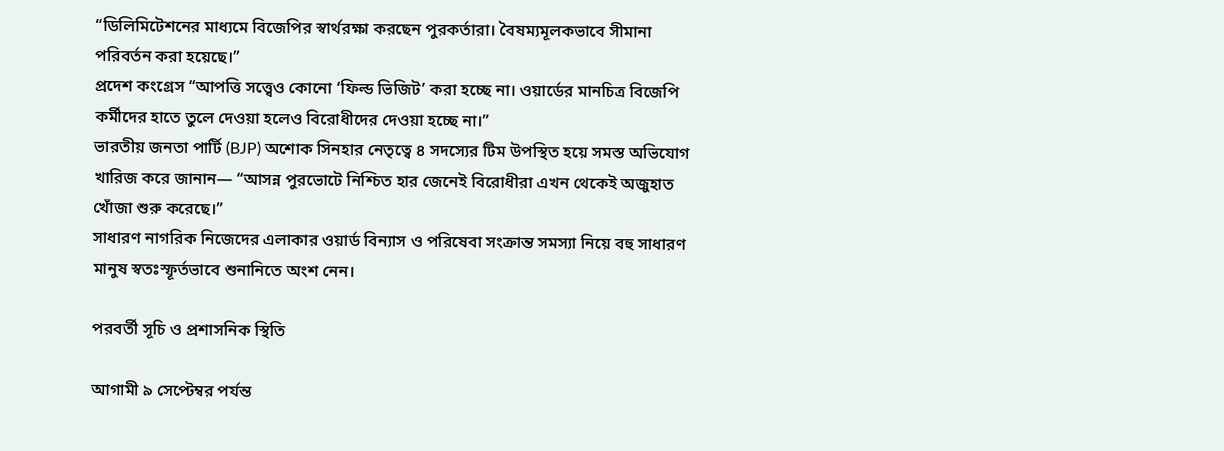“ডিলিমিটেশনের মাধ্যমে বিজেপির স্বার্থরক্ষা করছেন পুরকর্তারা। বৈষম্যমূলকভাবে সীমানা পরিবর্তন করা হয়েছে।”
প্রদেশ কংগ্রেস “আপত্তি সত্ত্বেও কোনো ‘ফিল্ড ভিজিট’ করা হচ্ছে না। ওয়ার্ডের মানচিত্র বিজেপি কর্মীদের হাতে তুলে দেওয়া হলেও বিরোধীদের দেওয়া হচ্ছে না।”
ভারতীয় জনতা পার্টি (BJP) অশোক সিনহার নেতৃত্বে ৪ সদস্যের টিম উপস্থিত হয়ে সমস্ত অভিযোগ খারিজ করে জানান— “আসন্ন পুরভোটে নিশ্চিত হার জেনেই বিরোধীরা এখন থেকেই অজুহাত খোঁজা শুরু করেছে।”
সাধারণ নাগরিক নিজেদের এলাকার ওয়ার্ড বিন্যাস ও পরিষেবা সংক্রান্ত সমস্যা নিয়ে বহু সাধারণ মানুষ স্বতঃস্ফূর্তভাবে শুনানিতে অংশ নেন।

পরবর্তী সূচি ও প্রশাসনিক স্থিতি

আগামী ৯ সেপ্টেম্বর পর্যন্ত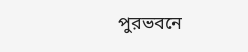পুরভবনে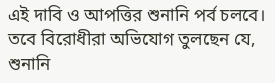এই দাবি ও আপত্তির শুনানি পর্ব চলবে। তবে বিরোধীরা অভিযোগ তুলছেন যে, শুনানি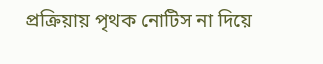প্রক্রিয়ায় পৃথক নোটিস না দিয়ে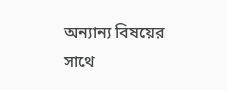অন্যান্য বিষয়ের সাথে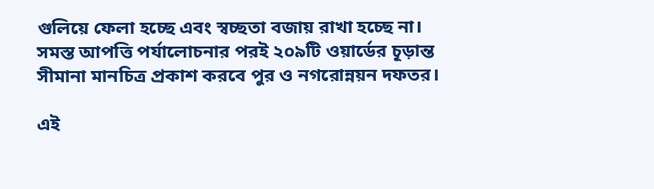গুলিয়ে ফেলা হচ্ছে এবং স্বচ্ছতা বজায় রাখা হচ্ছে না। সমস্ত আপত্তি পর্যালোচনার পরই ২০৯টি ওয়ার্ডের চূড়ান্ত সীমানা মানচিত্র প্রকাশ করবে পুর ও নগরোন্নয়ন দফতর।

এই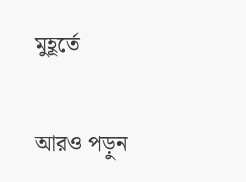মুহূর্তে

আরও পড়ুন